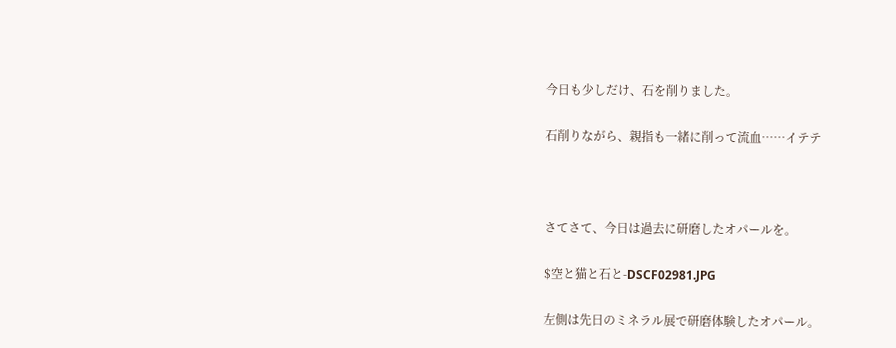今日も少しだけ、石を削りました。

石削りながら、親指も一緒に削って流血……イテテ



さてさて、今日は過去に研磨したオパールを。

$空と猫と石と-DSCF02981.JPG

左側は先日のミネラル展で研磨体験したオパール。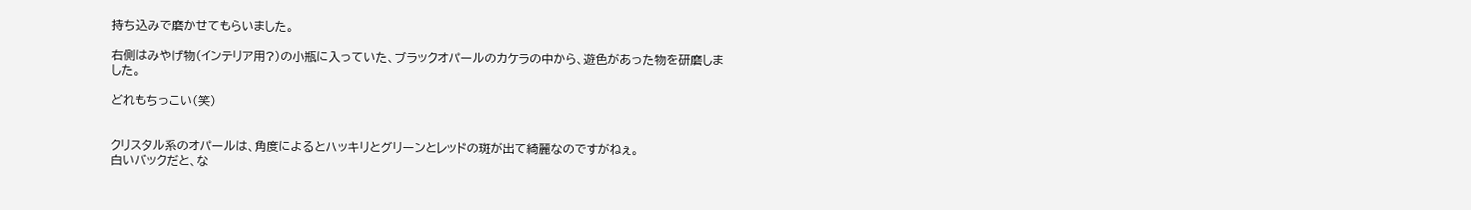持ち込みで磨かせてもらいました。

右側はみやげ物(インテリア用?)の小瓶に入っていた、ブラックオパールのカケラの中から、遊色があった物を研磨しました。

どれもちっこい(笑)


クリスタル系のオパールは、角度によるとハッキリとグリーンとレッドの斑が出て綺麗なのですがねぇ。
白いバックだと、な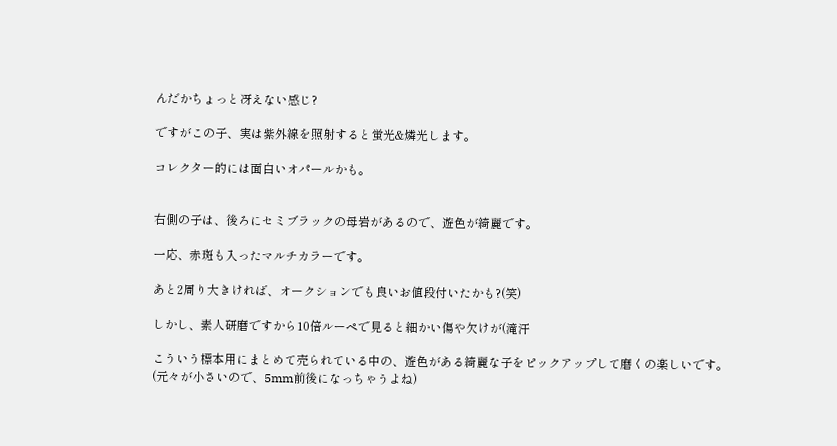んだかちょっと冴えない感じ?

ですがこの子、実は紫外線を照射すると蛍光&燐光します。

コレクター的には面白いオパールかも。


右側の子は、後ろにセミブラックの母岩があるので、遊色が綺麗です。

一応、赤斑も入ったマルチカラーです。

あと2周り大きければ、オークションでも良いお値段付いたかも?(笑)

しかし、素人研磨ですから10倍ルーペで見ると細かい傷や欠けが(滝汗

こういう標本用にまとめて売られている中の、遊色がある綺麗な子をピックアップして磨くの楽しいです。
(元々が小さいので、5mm前後になっちゃうよね)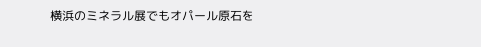横浜のミネラル展でもオパール原石を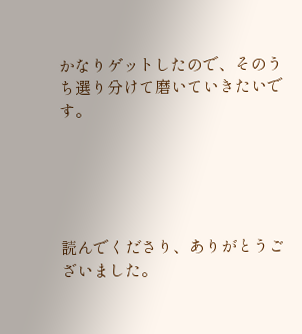かなりゲットしたので、そのうち選り分けて磨いていきたいです。





読んでくださり、ありがとうございました。